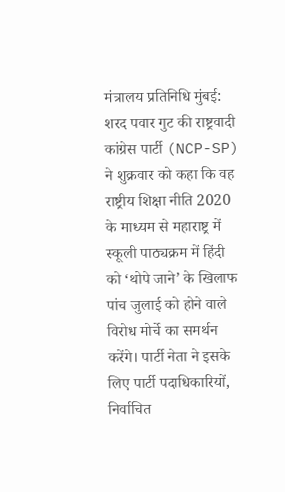मंत्रालय प्रतिनिधि मुंबई: शरद पवार गुट की राष्ट्रवादी कांग्रेस पार्टी (NCP-SP) ने शुक्रवार को कहा कि वह राष्ट्रीय शिक्षा नीति 2020 के माध्यम से महाराष्ट्र में स्कूली पाठ्यक्रम में हिंदी को ‘थोपे जाने’ के खिलाफ पांच जुलाई को होने वाले विरोध मोर्चे का समर्थन करेंगे। पार्टी नेता ने इसके लिए पार्टी पदाधिकारियों, निर्वाचित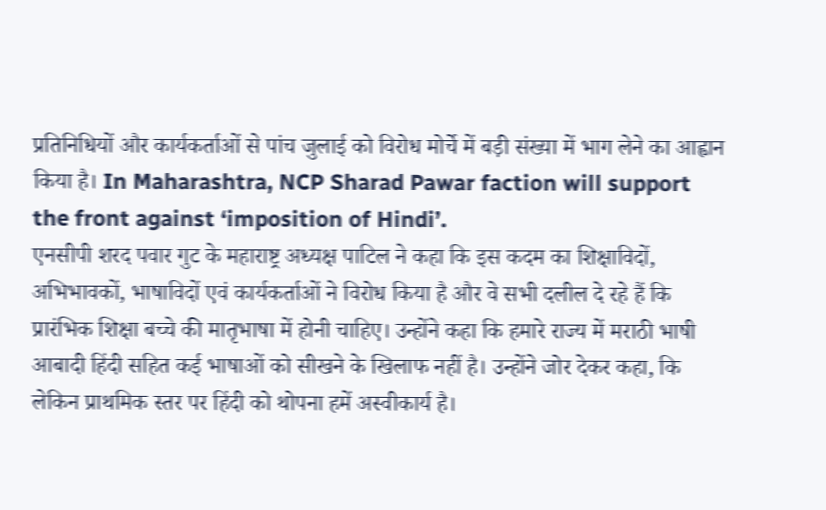प्रतिनिधियों और कार्यकर्ताओं से पांच जुलाई को विरोध मोर्चे में बड़ी संख्या में भाग लेने का आह्वान किया है। In Maharashtra, NCP Sharad Pawar faction will support the front against ‘imposition of Hindi’.
एनसीपी शरद पवार गुट के महाराष्ट्र अध्यक्ष पाटिल ने कहा कि इस कदम का शिक्षाविदों, अभिभावकों, भाषाविदों एवं कार्यकर्ताओं ने विरोध किया है और वे सभी दलील दे रहे हैं कि प्रारंभिक शिक्षा बच्चे की मातृभाषा में होनी चाहिए। उन्होंने कहा कि हमारे राज्य में मराठी भाषी आबादी हिंदी सहित कई भाषाओं को सीखने के खिलाफ नहीं है। उन्होंने जोर देकर कहा, कि लेकिन प्राथमिक स्तर पर हिंदी को थोपना हमें अस्वीकार्य है।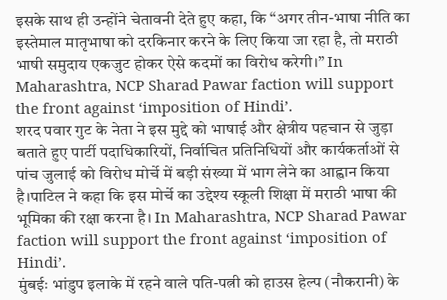इसके साथ ही उन्होंने चेतावनी देते हुए कहा, कि “अगर तीन-भाषा नीति का इस्तेमाल मातृभाषा को दरकिनार करने के लिए किया जा रहा है, तो मराठी भाषी समुदाय एकजुट होकर ऐसे कदमों का विरोध करेगी।” In Maharashtra, NCP Sharad Pawar faction will support the front against ‘imposition of Hindi’.
शरद पवार गुट के नेता ने इस मुद्दे को भाषाई और क्षेत्रीय पहचान से जुड़ा बताते हुए पार्टी पदाधिकारियों, निर्वाचित प्रतिनिधियों और कार्यकर्ताओं से पांच जुलाई को विरोध मोर्चे में बड़ी संख्या में भाग लेने का आह्वान किया है।पाटिल ने कहा कि इस मोर्चे का उद्देश्य स्कूली शिक्षा में मराठी भाषा की भूमिका की रक्षा करना है। In Maharashtra, NCP Sharad Pawar faction will support the front against ‘imposition of Hindi’.
मुंबईः भांडुप इलाके में रहने वाले पति-पत्नी को हाउस हेल्प (नौकरानी) के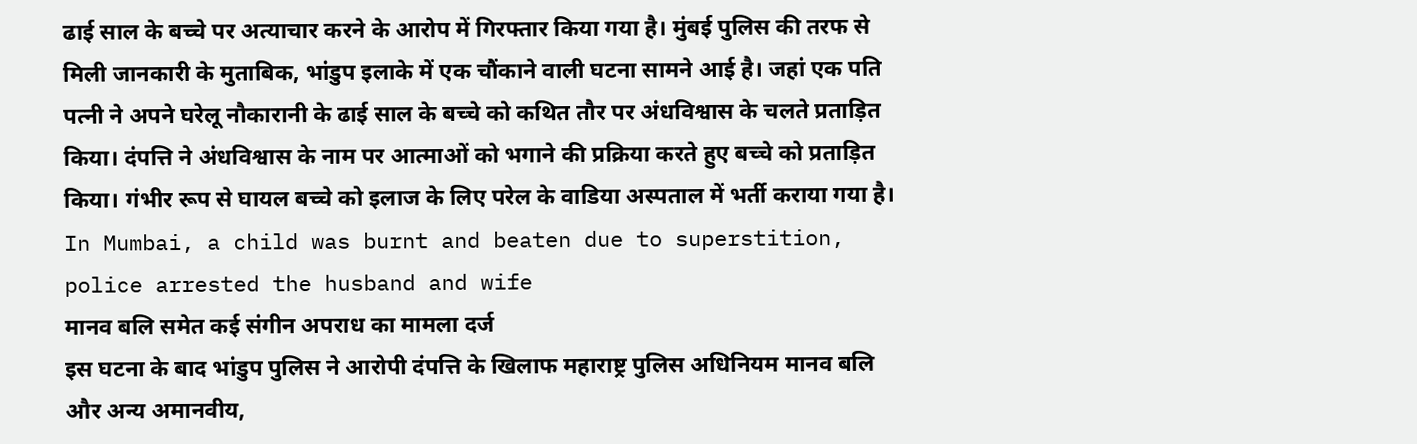ढाई साल के बच्चे पर अत्याचार करने के आरोप में गिरफ्तार किया गया है। मुंबई पुलिस की तरफ से मिली जानकारी के मुताबिक, भांडुप इलाके में एक चौंकाने वाली घटना सामने आई है। जहां एक पति पत्नी ने अपने घरेलू नौकारानी के ढाई साल के बच्चे को कथित तौर पर अंधविश्वास के चलते प्रताड़ित किया। दंपत्ति ने अंधविश्वास के नाम पर आत्माओं को भगाने की प्रक्रिया करते हुए बच्चे को प्रताड़ित किया। गंभीर रूप से घायल बच्चे को इलाज के लिए परेल के वाडिया अस्पताल में भर्ती कराया गया है। In Mumbai, a child was burnt and beaten due to superstition, police arrested the husband and wife
मानव बलि समेत कई संगीन अपराध का मामला दर्ज
इस घटना के बाद भांडुप पुलिस ने आरोपी दंपत्ति के खिलाफ महाराष्ट्र पुलिस अधिनियम मानव बलि और अन्य अमानवीय,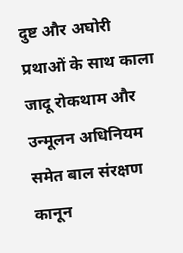दुष्ट और अघोरी प्रथाओं के साथ काला जादू रोकथाम और उन्मूलन अधिनियम समेत बाल संरक्षण कानून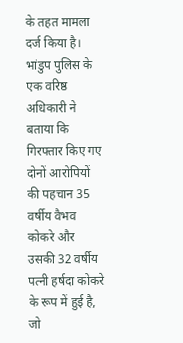के तहत मामला दर्ज किया है। भांडुप पुलिस के एक वरिष्ठ अधिकारी ने बताया कि गिरफ्तार किए गए दोनों आरोपियों की पहचान 35 वर्षीय वैभव कोकरे और उसकी 32 वर्षीय पत्नी हर्षदा कोकरे के रूप में हुई है, जो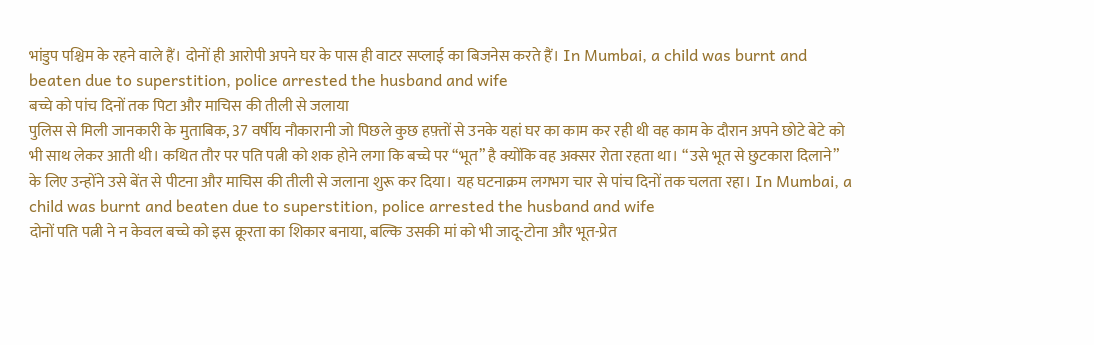भांडुप पश्चिम के रहने वाले हैं। दोनों ही आरोपी अपने घर के पास ही वाटर सप्लाई का बिजनेस करते हैं। In Mumbai, a child was burnt and beaten due to superstition, police arrested the husband and wife
बच्चे को पांच दिनों तक पिटा और माचिस की तीली से जलाया
पुलिस से मिली जानकारी के मुताबिक, 37 वर्षीय नौकारानी जो पिछले कुछ हफ़्तों से उनके यहां घर का काम कर रही थी वह काम के दौरान अपने छोटे बेटे को भी साथ लेकर आती थी। कथित तौर पर पति पत्नी को शक होने लगा कि बच्चे पर “भूत” है क्योंकि वह अक्सर रोता रहता था। “उसे भूत से छुटकारा दिलाने” के लिए उन्होंने उसे बेंत से पीटना और माचिस की तीली से जलाना शुरू कर दिया। यह घटनाक्रम लगभग चार से पांच दिनों तक चलता रहा। In Mumbai, a child was burnt and beaten due to superstition, police arrested the husband and wife
दोनों पति पत्नी ने न केवल बच्चे को इस क्रूरता का शिकार बनाया, बल्कि उसकी मां को भी जादू-टोना और भूत-प्रेत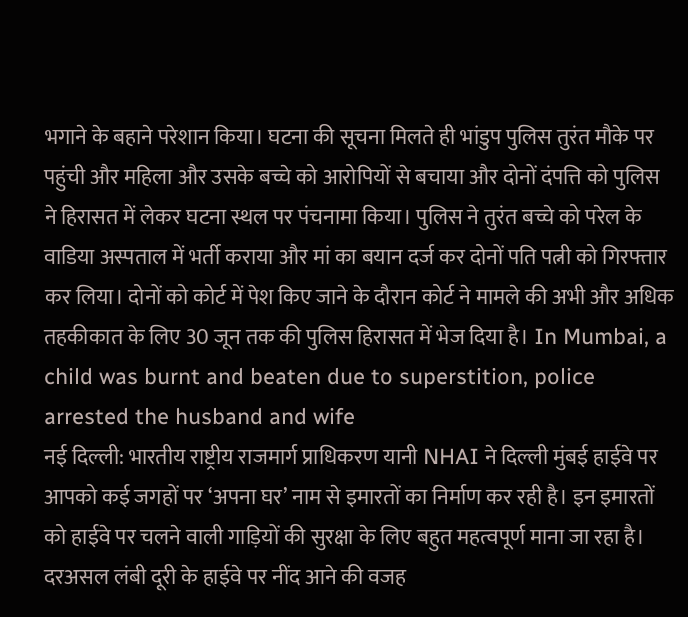भगाने के बहाने परेशान किया। घटना की सूचना मिलते ही भांडुप पुलिस तुरंत मौके पर पहुंची और महिला और उसके बच्चे को आरोपियों से बचाया और दोनों दंपत्ति को पुलिस ने हिरासत में लेकर घटना स्थल पर पंचनामा किया। पुलिस ने तुरंत बच्चे को परेल के वाडिया अस्पताल में भर्ती कराया और मां का बयान दर्ज कर दोनों पति पत्नी को गिरफ्तार कर लिया। दोनों को कोर्ट में पेश किए जाने के दौरान कोर्ट ने मामले की अभी और अधिक तहकीकात के लिए 30 जून तक की पुलिस हिरासत में भेज दिया है। In Mumbai, a child was burnt and beaten due to superstition, police arrested the husband and wife
नई दिल्ली: भारतीय राष्ट्रीय राजमार्ग प्राधिकरण यानी NHAI ने दिल्ली मुंबई हाईवे पर आपको कई जगहों पर ‘अपना घर’ नाम से इमारतों का निर्माण कर रही है। इन इमारतों को हाईवे पर चलने वाली गाड़ियों की सुरक्षा के लिए बहुत महत्वपूर्ण माना जा रहा है। दरअसल लंबी दूरी के हाईवे पर नींद आने की वजह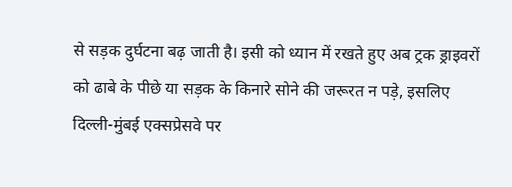से सड़क दुर्घटना बढ़ जाती है। इसी को ध्यान में रखते हुए अब ट्रक ड्राइवरों को ढाबे के पीछे या सड़क के किनारे सोने की जरूरत न पड़े, इसलिए दिल्ली-मुंबई एक्सप्रेसवे पर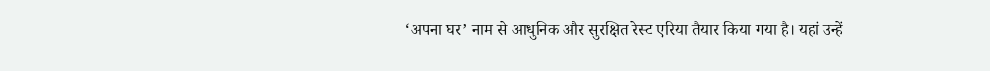‘अपना घर’ नाम से आधुनिक और सुरक्षित रेस्ट एरिया तैयार किया गया है। यहां उन्हें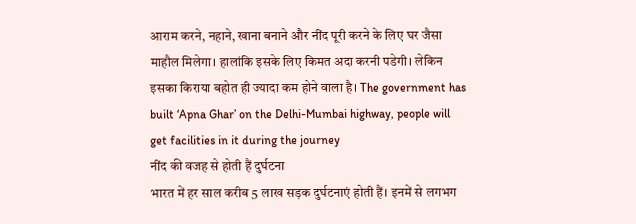आराम करने, नहाने, खाना बनाने और नींद पूरी करने के लिए घर जैसा माहौल मिलेगा। हालांकि इसके लिए किमत अदा करनी पडेगी। लेकिन इसका किराया बहोत ही ज्यादा कम होने वाला है। The government has built ‘Apna Ghar’ on the Delhi-Mumbai highway, people will get facilities in it during the journey
नींद की वजह से होती हैं दुर्घटना
भारत में हर साल करीब 5 लाख सड़क दुर्घटनाएं होती हैं। इनमें से लगभग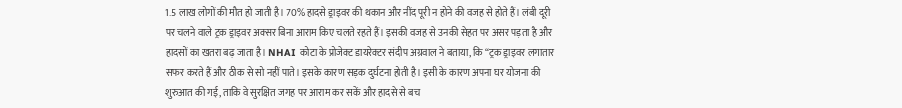1.5 लाख लोगों की मौत हो जाती है। 70% हादसे ड्राइवर की थकान और नींद पूरी न होने की वजह से होते हैं। लंबी दूरी पर चलने वाले ट्रक ड्राइवर अक्सर बिना आराम किए चलते रहते हैं। इसकी वजह से उनकी सेहत पर असर पड़ता है और हादसों का खतरा बढ़ जाता है। NHAI कोटा के प्रोजेक्ट डायरेक्टर संदीप अग्रवाल ने बताया, कि “ट्रक ड्राइवर लगातार सफर करते हैं और ठीक से सो नहीं पाते। इसके कारण सड़क दुर्घटना होती है। इसी के कारण अपना घर योजना की शुरुआत की गई, ताकि वे सुरक्षित जगह पर आराम कर सकें और हादसे से बच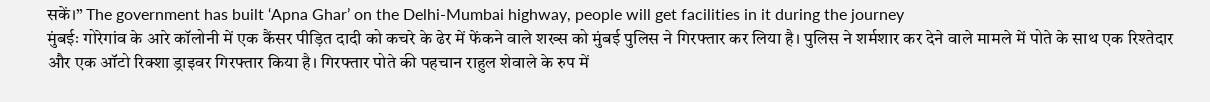सकें।” The government has built ‘Apna Ghar’ on the Delhi-Mumbai highway, people will get facilities in it during the journey
मुंबईः गोरेगांव के आरे कॉलोनी में एक कैंसर पीड़ित दादी को कचरे के ढेर में फेंकने वाले शख्स को मुंबई पुलिस ने गिरफ्तार कर लिया है। पुलिस ने शर्मशार कर देने वाले मामले में पोते के साथ एक रिश्तेदार और एक ऑटो रिक्शा ड्राइवर गिरफ्तार किया है। गिरफ्तार पोते की पहचान राहुल शेवाले के रुप में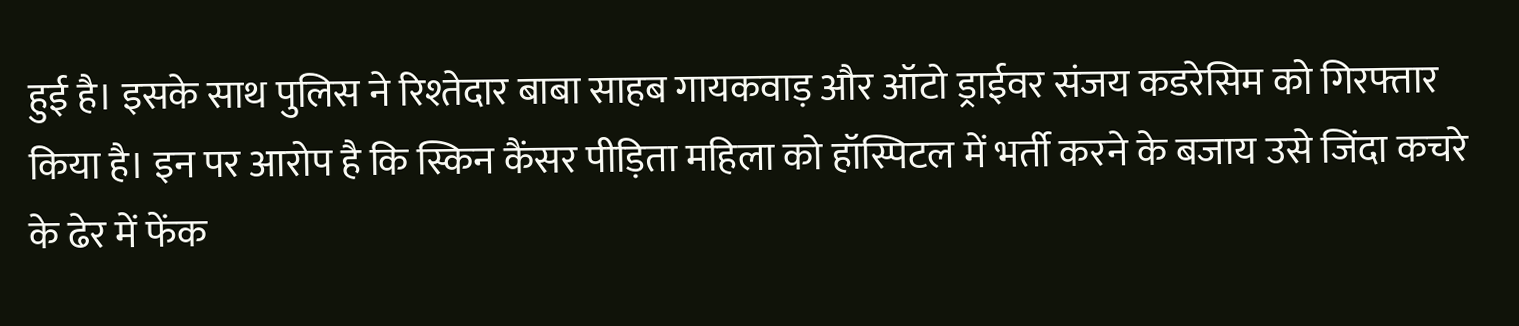हुई है। इसके साथ पुलिस ने रिश्तेदार बाबा साहब गायकवाड़ और ऑटो ड्राईवर संजय कडरेसिम को गिरफ्तार किया है। इन पर आरोप है कि स्किन कैंसर पीड़िता महिला को हॉस्पिटल में भर्ती करने के बजाय उसे जिंदा कचरे के ढेर में फेंक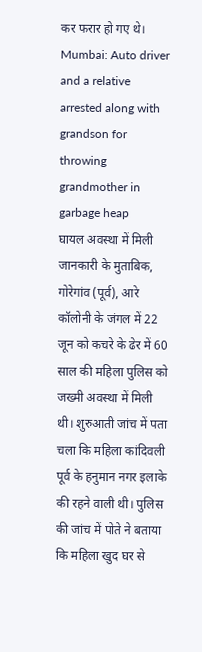कर फरार हो गए थे। Mumbai: Auto driver and a relative arrested along with grandson for throwing grandmother in garbage heap
घायल अवस्था में मिली
जानकारी के मुताबिक, गोरेगांव (पूर्व), आरे कॉलोनी के जंगल में 22 जून को कचरे के ढेर में 60 साल की महिला पुलिस को जख्मी अवस्था में मिली थी। शुरुआती जांच में पता चला कि महिला कांदिवली पूर्व के हनुमान नगर इलाके की रहने वाली थी। पुलिस की जांच में पोते ने बताया कि महिला खुद घर से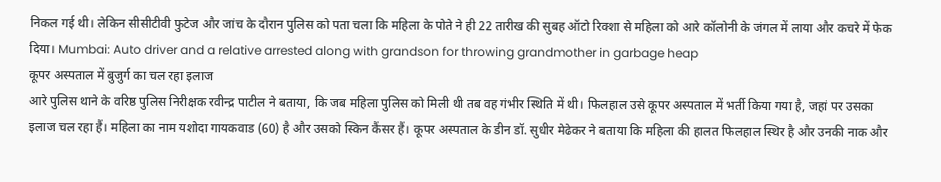निकल गई थी। लेकिन सीसीटीवी फुटेज और जांच के दौरान पुलिस को पता चला कि महिला के पोते ने ही 22 तारीख की सुबह ऑटो रिक्शा से महिला को आरे कॉलोनी के जंगल में लाया और कचरे में फेक दिया। Mumbai: Auto driver and a relative arrested along with grandson for throwing grandmother in garbage heap
कूपर अस्पताल में बुजुर्ग का चल रहा इलाज
आरे पुलिस थाने के वरिष्ठ पुलिस निरीक्षक रवीन्द्र पाटील ने बताया, कि जब महिला पुलिस को मिली थी तब वह गंभीर स्थिति में थी। फिलहाल उसे कूपर अस्पताल में भर्ती किया गया है, जहां पर उसका इलाज चल रहा हैं। महिला का नाम यशोदा गायकवाड (60) है और उसको स्किन कैंसर हैं। कूपर अस्पताल के डीन डॉ. सुधीर मेढेकर ने बताया कि महिला की हालत फिलहाल स्थिर है और उनकी नाक और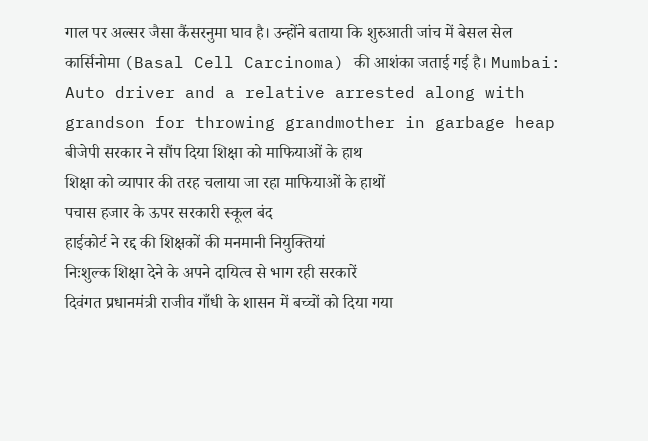गाल पर अल्सर जैसा कैंसरनुमा घाव है। उन्होंने बताया कि शुरुआती जांच में बेसल सेल कार्सिनोमा (Basal Cell Carcinoma) की आशंका जताई गई है। Mumbai: Auto driver and a relative arrested along with grandson for throwing grandmother in garbage heap
बीजेपी सरकार ने सौंप दिया शिक्षा को माफियाओं के हाथ
शिक्षा को व्यापार की तरह चलाया जा रहा माफियाओं के हाथों
पचास हजार के ऊपर सरकारी स्कूल बंद
हाईकोर्ट ने रद्द की शिक्षकों की मनमानी नियुक्तियां
निःशुल्क शिक्षा देने के अपने दायित्व से भाग रही सरकारें
दिवंगत प्रधानमंत्री राजीव गाँधी के शासन में बच्चों को दिया गया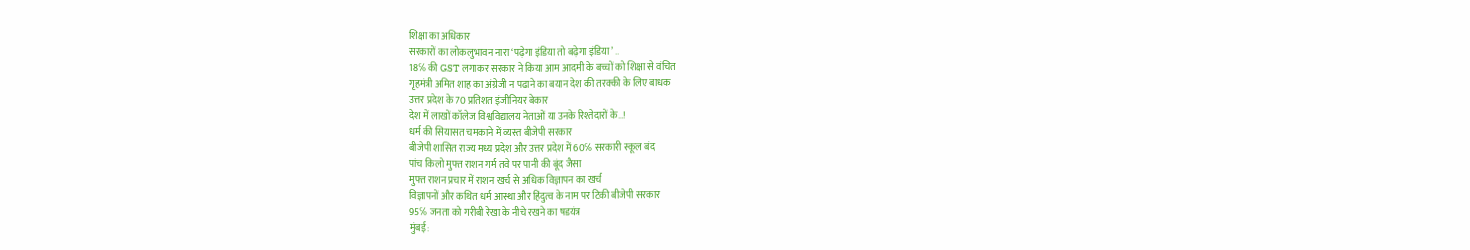शिक्षा का अधिकार
सरकारों का लोकलुभावन नारा ‘पढ़ेगा इंडिया तो बढ़ेगा इंडिया’ ..
18℅ की GST लगाकर सरकार ने किया आम आदमी के बच्चों को शिक्षा से वंचित
गृहमंत्री अमित शाह का अंग्रेजी न पढाने का बयान देश की तरक्की के लिए बाधक
उत्तर प्रदेश के 70 प्रतिशत इंजीनियर बेकार
देश में लाखों कॉलेज विश्वविद्यालय नेताओं या उनके रिश्तेदारों के…!
धर्म की सियासत चमकाने में व्यस्त बीजेपी सरकार
बीजेपी शासित राज्य मध्य प्रदेश और उत्तर प्रदेश में 60℅ सरकारी स्कूल बंद
पांच किलो मुफ्त राशन गर्म तवे पर पानी की बूंद जैसा
मुफ्त राशन प्रचार में राशन खर्च से अधिक विज्ञापन का खर्च
विज्ञापनों और कथित धर्म आस्था और हिंदुत्व के नाम पर टिकी बीजेपी सरकार
95℅ जनता को गरीबी रेखा के नीचे रखने का षडयंत्र
मुंबई: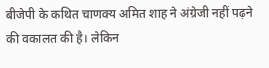बीजेपी के कथित चाणक्य अमित शाह ने अंग्रेजी नहीं पढ़ने की वकालत की है। लेकिन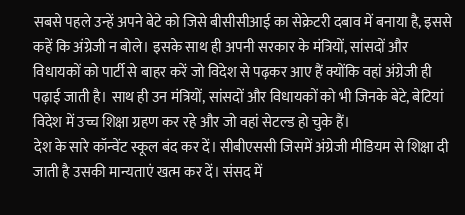सबसे पहले उन्हें अपने बेटे को जिसे बीसीसीआई का सेक्रेटरी दबाव में बनाया है, इससे कहें कि अंग्रेजी न बोले। इसके साथ ही अपनी सरकार के मंत्रियों, सांसदों और विधायकों को पार्टी से बाहर करें जो विदेश से पढ़कर आए हैं क्योंकि वहां अंग्रेजी ही पढ़ाई जाती है। साथ ही उन मंत्रियों, सांसदों और विधायकों को भी जिनके बेटे, बेटियां विदेश में उच्च शिक्षा ग्रहण कर रहे और जो वहां सेटल्ड हो चुके हैं।
देश के सारे कॉन्वेंट स्कूल बंद कर दें। सीबीएससी जिसमें अंग्रेजी मीडियम से शिक्षा दी जाती है उसकी मान्यताएं खत्म कर दें। संसद में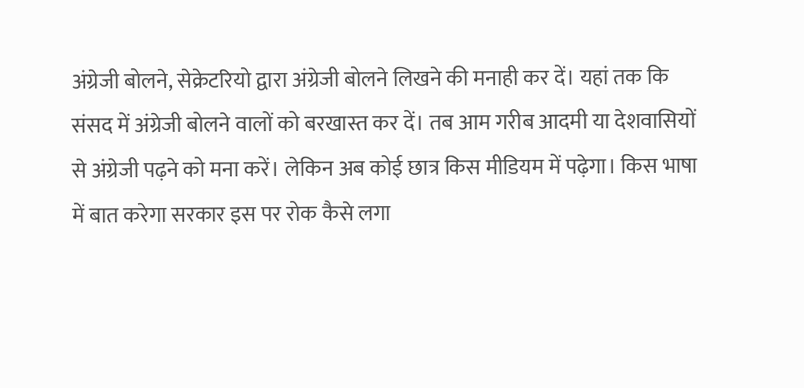अंग्रेजी बोलने, सेक्रेटरियो द्वारा अंग्रेजी बोलने लिखने की मनाही कर दें। यहां तक कि संसद में अंग्रेजी बोलने वालों को बरखास्त कर दें। तब आम गरीब आदमी या देशवासियों से अंग्रेजी पढ़ने को मना करें। लेकिन अब कोई छात्र किस मीडियम में पढ़ेगा। किस भाषा में बात करेगा सरकार इस पर रोक कैसे लगा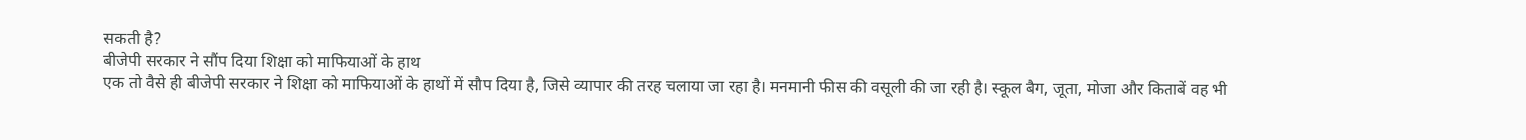सकती है?
बीजेपी सरकार ने सौंप दिया शिक्षा को माफियाओं के हाथ
एक तो वैसे ही बीजेपी सरकार ने शिक्षा को माफियाओं के हाथों में सौप दिया है, जिसे व्यापार की तरह चलाया जा रहा है। मनमानी फीस की वसूली की जा रही है। स्कूल बैग, जूता, मोजा और किताबें वह भी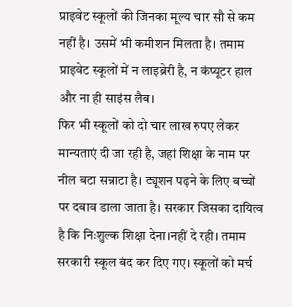प्राइवेट स्कूलों की जिनका मूल्य चार सौ से कम नहीं है। उसमें भी कमीशन मिलता है। तमाम प्राइवेट स्कूलों में न लाइब्रेरी है, न कंप्यूटर हाल और ना ही साइंस लैब।
फिर भी स्कूलों को दो चार लाख रुपए लेकर मान्यताएं दी जा रही है, जहां शिक्षा के नाम पर नील बटा सन्नाटा है। ट्यूशन पढ़ने के लिए बच्चों पर दबाव डाला जाता है। सरकार जिसका दायित्व है कि निःशुल्क शिक्षा देना।नहीं दे रही। तमाम सरकारी स्कूल बंद कर दिए गए। स्कूलों को मर्च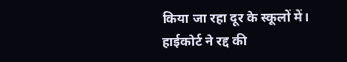किया जा रहा दूर के स्कूलों में।
हाईकोर्ट ने रद्द की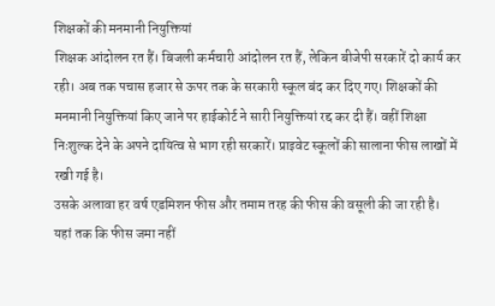शिक्षकों की मनमानी नियुक्तियां
शिक्षक आंदोलन रत हैं। बिजली कर्मचारी आंदोलन रत हैं, लेकिन बीजेपी सरकारें दो कार्य कर रही। अब तक पचास हजार से ऊपर तक के सरकारी स्कूल बंद कर दिए गए। शिक्षकों की मनमानी नियुक्तियां किए जाने पर हाईकोर्ट ने सारी नियुक्तियां रद्द कर दी हैं। वहीं शिक्षा निःशुल्क देने के अपने दायित्व से भाग रही सरकारें। प्राइवेट स्कूलों की सालाना फीस लाखों में रखी गई है।
उसके अलावा हर वर्ष एडमिशन फीस और तमाम तरह की फीस की वसूली की जा रही है। यहां तक कि फीस जमा नहीं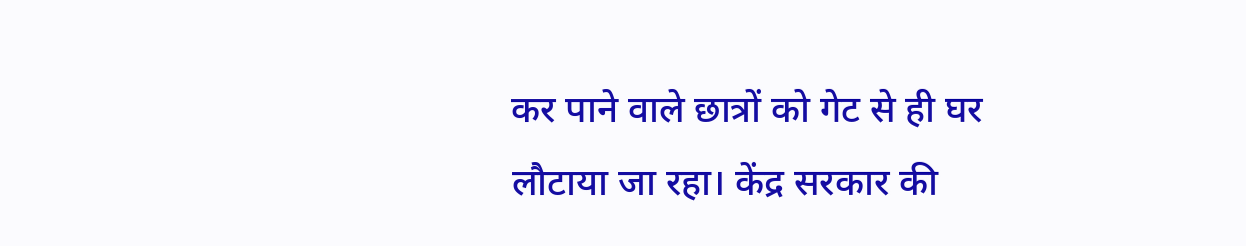कर पाने वाले छात्रों को गेट से ही घर लौटाया जा रहा। केंद्र सरकार की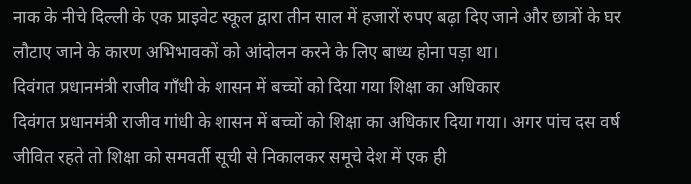नाक के नीचे दिल्ली के एक प्राइवेट स्कूल द्वारा तीन साल में हजारों रुपए बढ़ा दिए जाने और छात्रों के घर लौटाए जाने के कारण अभिभावकों को आंदोलन करने के लिए बाध्य होना पड़ा था।
दिवंगत प्रधानमंत्री राजीव गाँधी के शासन में बच्चों को दिया गया शिक्षा का अधिकार
दिवंगत प्रधानमंत्री राजीव गांधी के शासन में बच्चों को शिक्षा का अधिकार दिया गया। अगर पांच दस वर्ष जीवित रहते तो शिक्षा को समवर्ती सूची से निकालकर समूचे देश में एक ही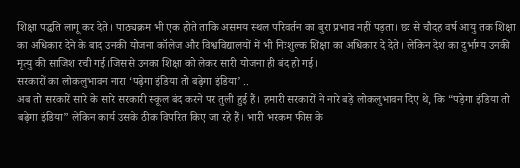शिक्षा पद्धति लागू कर देते। पाठ्यक्रम भी एक होते ताकि असमय स्थल परिवर्तन का बुरा प्रभाव नहीं पड़ता। छः से चौदह वर्ष आयु तक शिक्षा का अधिकार देने के बाद उनकी योजना कॉलेज और विश्वविद्यालयों में भी निःशुल्क शिक्षा का अधिकार दे देते। लेकिन देश का दुर्भाग्य उनकी मृत्यु की साजिश रची गई।जिससे उनका शिक्षा को लेकर सारी योजना ही बंद हो गई।
सरकारों का लोकलुभावन नारा ‘पढ़ेगा इंडिया तो बढ़ेगा इंडिया’ ..
अब तो सरकारें सारे के सारे सरकारी स्कूल बंद करने पर तुली हुई हैं। हमारी सरकारों ने नारे बड़े लोकलुभावन दिए थे, कि “पड़ेगा इंडिया तो बढ़ेगा इंडिया” लेकिन कार्य उसके ठीक विपरित किए जा रहे हैं। भारी भरकम फीस के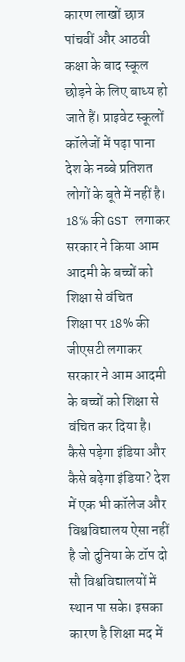कारण लाखों छात्र पांचवीं और आठवी कक्षा के बाद स्कूल छोड़ने के लिए बाध्य हो जाते हैं। प्राइवेट स्कूलों कॉलेजों में पढ़ा पाना देश के नब्बे प्रतिशत लोगों के बूते में नहीं है।
18℅ की GST लगाकर सरकार ने किया आम आदमी के बच्चों को शिक्षा से वंचित
शिक्षा पर 18% की जीएसटी लगाकर सरकार ने आम आदमी के बच्चों को शिक्षा से वंचित कर दिया है। कैसे पड़ेगा इंडिया और कैसे बढ़ेगा इंडिया? देश में एक भी कॉलेज और विश्वविद्यालय ऐसा नहीं है जो दुनिया के टॉप दो सौ विश्वविद्यालयों में स्थान पा सके। इसका कारण है शिक्षा मद में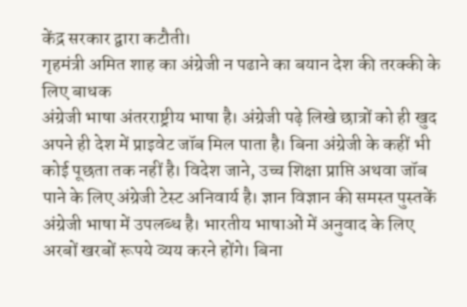केंद्र सरकार द्वारा कटौती।
गृहमंत्री अमित शाह का अंग्रेजी न पढाने का बयान देश की तरक्की के लिए बाधक
अंग्रेजी भाषा अंतरराष्ट्रीय भाषा है। अंग्रेजी पढ़े लिखे छात्रों को ही खुद अपने ही देश में प्राइवेट जॉब मिल पाता है। बिना अंग्रेजी के कहीं भी कोई पूछता तक नहीं है। विदेश जाने, उच्च शिक्षा प्राप्ति अथवा जॉब पाने के लिए अंग्रेजी टेस्ट अनिवार्य है। ज्ञान विज्ञान की समस्त पुस्तकें अंग्रेजी भाषा में उपलब्ध है। भारतीय भाषाओं में अनुवाद के लिए अरबों खरबों रूपये व्यय करने होंगे। बिना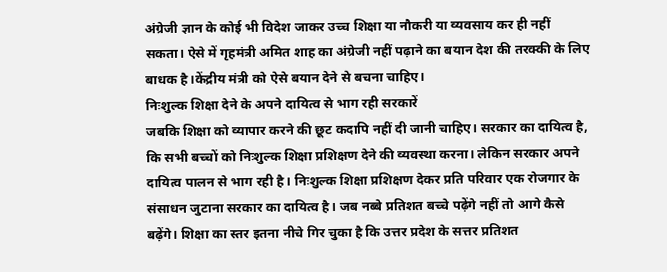अंग्रेजी ज्ञान के कोई भी विदेश जाकर उच्च शिक्षा या नौकरी या व्यवसाय कर ही नहीं सकता। ऐसे में गृहमंत्री अमित शाह का अंग्रेजी नहीं पढ़ाने का बयान देश की तरक्की के लिए बाधक है।केंद्रीय मंत्री को ऐसे बयान देने से बचना चाहिए।
निःशुल्क शिक्षा देने के अपने दायित्व से भाग रही सरकारें
जबकि शिक्षा को व्यापार करने की छूट कदापि नहीं दी जानी चाहिए। सरकार का दायित्व है, कि सभी बच्चों को निःशुल्क शिक्षा प्रशिक्षण देने की व्यवस्था करना। लेकिन सरकार अपने दायित्व पालन से भाग रही है। निःशुल्क शिक्षा प्रशिक्षण देकर प्रति परिवार एक रोजगार के संसाधन जुटाना सरकार का दायित्व है। जब नब्बे प्रतिशत बच्चे पढ़ेंगे नहीं तो आगे कैसे बढ़ेंगे। शिक्षा का स्तर इतना नीचे गिर चुका है कि उत्तर प्रदेश के सत्तर प्रतिशत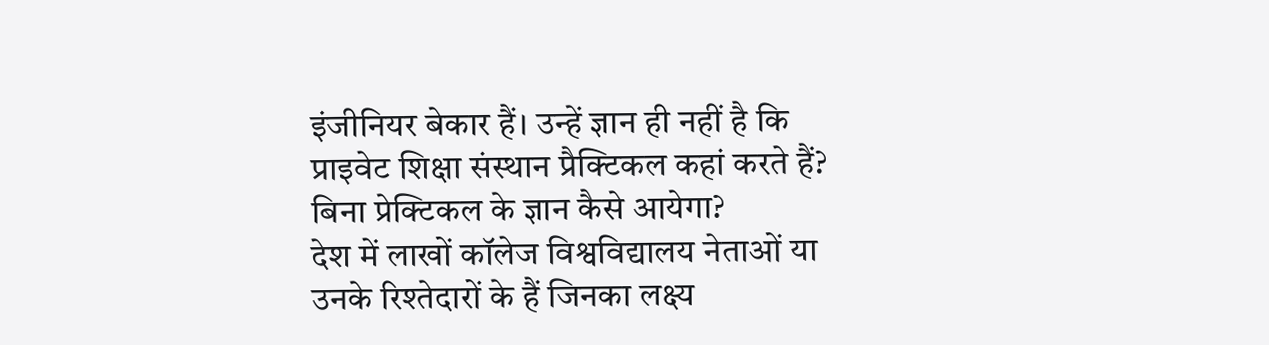इंजीनियर बेकार हैं। उन्हें ज्ञान ही नहीं है कि प्राइवेट शिक्षा संस्थान प्रैक्टिकल कहां करते हैं? बिना प्रेक्टिकल के ज्ञान कैसे आयेगा?
देश में लाखों कॉलेज विश्वविद्यालय नेताओं या उनके रिश्तेदारों के हैं जिनका लक्ष्य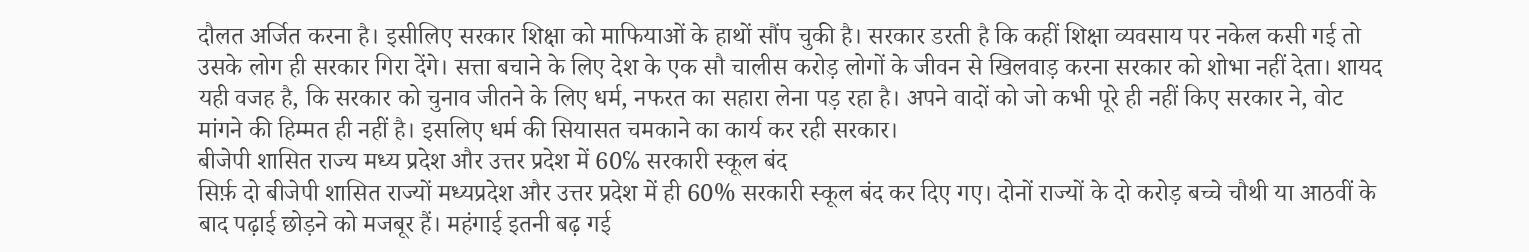दौलत अर्जित करना है। इसीलिए सरकार शिक्षा को माफियाओं के हाथों सौंप चुकी है। सरकार डरती है कि कहीं शिक्षा व्यवसाय पर नकेल कसी गई तो उसके लोग ही सरकार गिरा देंगे। सत्ता बचाने के लिए देश के एक सौ चालीस करोड़ लोगों के जीवन से खिलवाड़ करना सरकार को शोभा नहीं देता। शायद यही वजह है, कि सरकार को चुनाव जीतने के लिए धर्म, नफरत का सहारा लेना पड़ रहा है। अपने वादों को जो कभी पूरे ही नहीं किए सरकार ने, वोट मांगने की हिम्मत ही नहीं है। इसलिए धर्म की सियासत चमकाने का कार्य कर रही सरकार।
बीजेपी शासित राज्य मध्य प्रदेश और उत्तर प्रदेश में 60℅ सरकारी स्कूल बंद
सिर्फ़ दो बीजेपी शासित राज्यों मध्यप्रदेश और उत्तर प्रदेश में ही 60% सरकारी स्कूल बंद कर दिए गए। दोनों राज्यों के दो करोड़ बच्चे चौथी या आठवीं के बाद पढ़ाई छोड़ने को मजबूर हैं। महंगाई इतनी बढ़ गई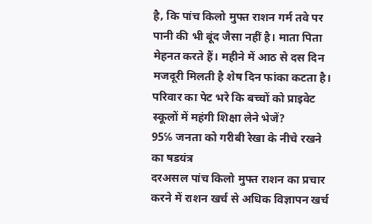है, कि पांच किलो मुफ्त राशन गर्म तवे पर पानी की भी बूंद जैसा नहीं है। माता पिता मेहनत करते हैं। महीने में आठ से दस दिन मजदूरी मिलती है शेष दिन फांका कटता है। परिवार का पेट भरे कि बच्चों को प्राइवेट स्कूलों में महंगी शिक्षा लेने भेजें?
95℅ जनता को गरीबी रेखा के नीचे रखने का षडयंत्र
दरअसल पांच किलो मुफ्त राशन का प्रचार करने में राशन खर्च से अधिक विज्ञापन खर्च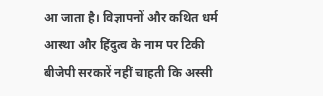आ जाता है। विज्ञापनों और कथित धर्म आस्था और हिंदुत्व के नाम पर टिकी बीजेपी सरकारें नहीं चाहती कि अस्सी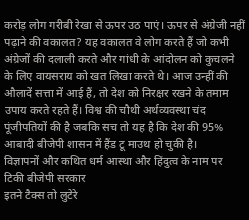करोड़ लोग गरीबी रेखा से ऊपर उठ पाएं। ऊपर से अंग्रेजी नहीं पढ़ाने की वकालत? यह वकालत वे लोग करते हैं जो कभी अंग्रेजों की दलाली करते और गांधी के आंदोलन को कुचलने के लिए वायसराय को खत लिखा करते थे। आज उन्हीं की औलादें सत्ता में आई हैं, तो देश को निरक्षर रखने के तमाम उपाय करते रहते हैं। विश्व की चौथी अर्थव्यवस्था चंद पूंजीपतियों की है जबकि सच तो यह है कि देश की 95% आबादी बीजेपी शासन में हैंड टू माउथ हो चुकी है।
विज्ञापनों और कथित धर्म आस्था और हिंदुत्व के नाम पर टिकी बीजेपी सरकार
इतने टैक्स तो लुटेरे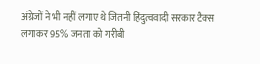अंग्रेजों ने भी नहीं लगाए थे जितनी हिंदुत्ववादी सरकार टैक्स लगाकर 95% जनता को गरीबी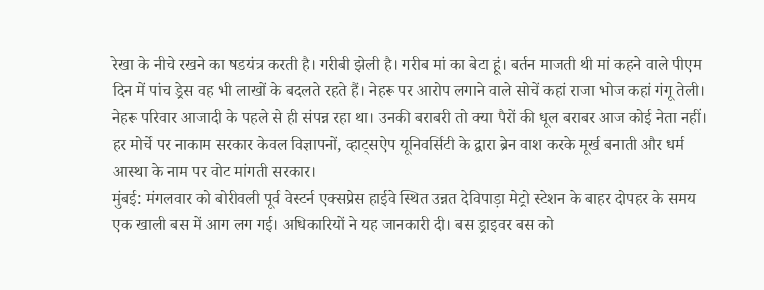रेखा के नीचे रखने का षडयंत्र करती है। गरीबी झेली है। गरीब मां का बेटा हूं। बर्तन माजती थी मां कहने वाले पीएम दिन में पांच ड्रेस वह भी लाखों के बदलते रहते हैं। नेहरू पर आरोप लगाने वाले सोचें कहां राजा भोज कहां गंगू तेली। नेहरू परिवार आजादी के पहले से ही संपन्न रहा था। उनकी बराबरी तो क्या पैरों की धूल बराबर आज कोई नेता नहीं। हर मोर्चे पर नाकाम सरकार केवल विज्ञापनों, व्हाट्सऐप यूनिवर्सिटी के द्वारा ब्रेन वाश करके मूर्ख बनाती और धर्म आस्था के नाम पर वोट मांगती सरकार।
मुंबई: मंगलवार को बोरीवली पूर्व वेस्टर्न एक्सप्रेस हाईवे स्थित उन्नत देविपाड़ा मेट्रो स्टेशन के बाहर दोपहर के समय एक खाली बस में आग लग गई। अधिकारियों ने यह जानकारी दी। बस ड्राइवर बस को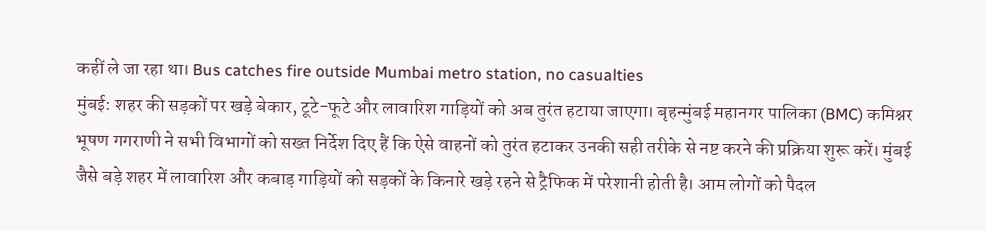कहीं ले जा रहा था। Bus catches fire outside Mumbai metro station, no casualties
मुंबई: शहर की सड़कों पर खड़े बेकार, टूटे-फूटे और लावारिश गाड़ियों को अब तुरंत हटाया जाएगा। बृहन्मुंबई महानगर पालिका (BMC) कमिश्नर भूषण गगराणी ने सभी विभागों को सख्त निर्देश दिए हैं कि ऐसे वाहनों को तुरंत हटाकर उनकी सही तरीके से नष्ट करने की प्रक्रिया शुरू करें। मुंबई जैसे बड़े शहर में लावारिश और कबाड़ गाड़ियों को सड़कों के किनारे खड़े रहने से ट्रैफिक में परेशानी होती है। आम लोगों को पैदल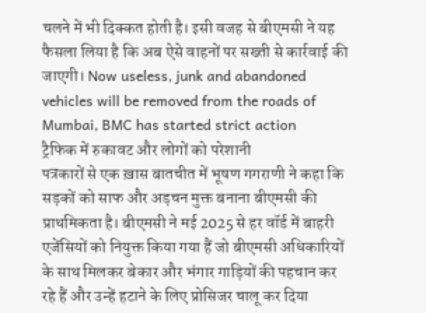चलने में भी दिक्कत होती है। इसी वजह से बीएमसी ने यह फैसला लिया है कि अब ऐसे वाहनों पर सख्ती से कार्रवाई की जाएगी। Now useless, junk and abandoned vehicles will be removed from the roads of Mumbai, BMC has started strict action
ट्रैफिक में रुकावट और लोगों को परेशानी
पत्रकारों से एक ख़ास बातचीत में भूषण गगराणी ने कहा कि सड़कों को साफ और अड़चन मुक्त बनाना बीएमसी की प्राथमिकता है। बीएमसी ने मई 2025 से हर वॉर्ड में बाहरी एजेंसियों को नियुक्त किया गया हैं जो बीएमसी अधिकारियों के साथ मिलकर बेकार और भंगार गाड़ियों की पहचान कर रहे हैं और उन्हें हटाने के लिए प्रोसिजर चालू कर दिया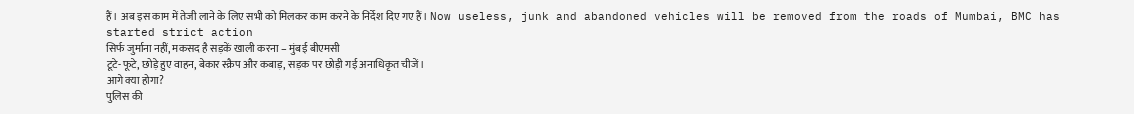हैं। अब इस काम में तेजी लाने के लिए सभी को मिलकर काम करने के निर्देश दिए गए हैं। Now useless, junk and abandoned vehicles will be removed from the roads of Mumbai, BMC has started strict action
सिर्फ जुर्माना नहीं, मकसद है सड़कें खाली करना – मुंबई बीएमसी
टूटे-फूटे, छोड़े हुए वाहन, बेकार स्क्रैप और कबाड़, सड़क पर छोड़ी गई अनाधिकृत चीजें।
आगे क्या होगा?
पुलिस की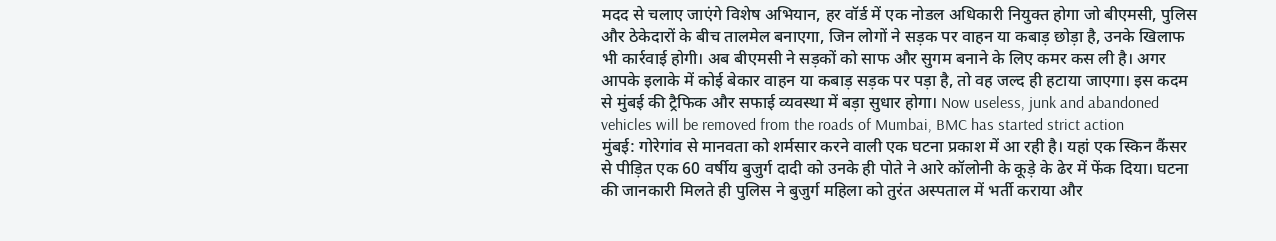मदद से चलाए जाएंगे विशेष अभियान, हर वॉर्ड में एक नोडल अधिकारी नियुक्त होगा जो बीएमसी, पुलिस और ठेकेदारों के बीच तालमेल बनाएगा, जिन लोगों ने सड़क पर वाहन या कबाड़ छोड़ा है, उनके खिलाफ भी कार्रवाई होगी। अब बीएमसी ने सड़कों को साफ और सुगम बनाने के लिए कमर कस ली है। अगर आपके इलाके में कोई बेकार वाहन या कबाड़ सड़क पर पड़ा है, तो वह जल्द ही हटाया जाएगा। इस कदम से मुंबई की ट्रैफिक और सफाई व्यवस्था में बड़ा सुधार होगा। Now useless, junk and abandoned vehicles will be removed from the roads of Mumbai, BMC has started strict action
मुंबई: गोरेगांव से मानवता को शर्मसार करने वाली एक घटना प्रकाश में आ रही है। यहां एक स्किन कैंसर से पीड़ित एक 60 वर्षीय बुजुर्ग दादी को उनके ही पोते ने आरे कॉलोनी के कूड़े के ढेर में फेंक दिया। घटना की जानकारी मिलते ही पुलिस ने बुजुर्ग महिला को तुरंत अस्पताल में भर्ती कराया और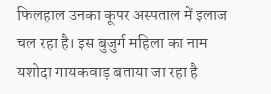फिलहाल उनका कूपर अस्पताल में इलाज चल रहा है। इस बुजुर्ग महिला का नाम यशोदा गायकवाड़ बताया जा रहा है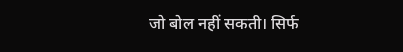जो बोल नहीं सकती। सिर्फ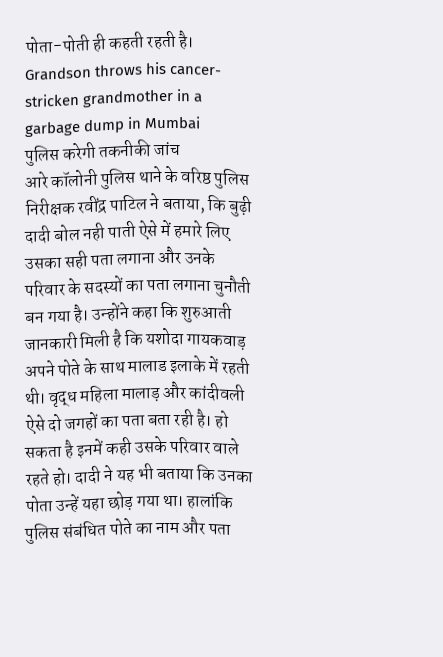पोता-पोती ही कहती रहती है। Grandson throws his cancer-stricken grandmother in a garbage dump in Mumbai
पुलिस करेगी तकनीकी जांच
आरे कॉलोनी पुलिस थाने के वरिष्ठ पुलिस निरीक्षक रवींद्र पाटिल ने बताया, कि बुढ़ी दादी बोल नही पाती ऐसे में हमारे लिए उसका सही पता लगाना और उनके परिवार के सदस्यों का पता लगाना चुनौती बन गया है। उन्होंने कहा कि शुरुआती जानकारी मिली है कि यशोदा गायकवाड़ अपने पोते के साथ मालाड इलाके में रहती थी। वृद्ध महिला मालाड़ और कांदीवली ऐसे दो जगहों का पता बता रही है। हो सकता है इनमें कही उसके परिवार वाले रहते हो। दादी ने यह भी बताया कि उनका पोता उन्हें यहा छोड़ गया था। हालांकि पुलिस संबंधित पोते का नाम और पता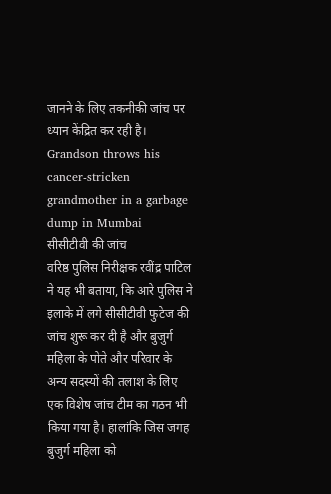जानने के लिए तकनीकी जांच पर ध्यान केंद्रित कर रही है। Grandson throws his cancer-stricken grandmother in a garbage dump in Mumbai
सीसीटीवी की जांच
वरिष्ठ पुलिस निरीक्षक रवींद्र पाटिल ने यह भी बताया, कि आरे पुलिस ने इलाके में लगे सीसीटीवी फुटेज की जांच शुरू कर दी है और बुजुर्ग महिला के पोते और परिवार के अन्य सदस्यों की तलाश के लिए एक विशेष जांच टीम का गठन भी किया गया है। हालांकि जिस जगह बुजुर्ग महिला को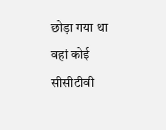छोड़ा गया था वहां कोई सीसीटीवी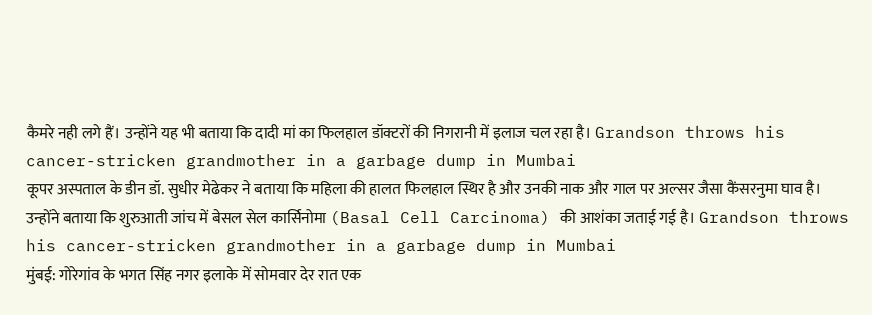कैमरे नही लगे हैं। उन्होंने यह भी बताया कि दादी मां का फिलहाल डॉक्टरों की निगरानी में इलाज चल रहा है। Grandson throws his cancer-stricken grandmother in a garbage dump in Mumbai
कूपर अस्पताल के डीन डॉ. सुधीर मेढेकर ने बताया कि महिला की हालत फिलहाल स्थिर है और उनकी नाक और गाल पर अल्सर जैसा कैंसरनुमा घाव है। उन्होंने बताया कि शुरुआती जांच में बेसल सेल कार्सिनोमा (Basal Cell Carcinoma) की आशंका जताई गई है। Grandson throws his cancer-stricken grandmother in a garbage dump in Mumbai
मुंबई: गोरेगांव के भगत सिंह नगर इलाके में सोमवार देर रात एक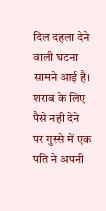दिल दहला देने वाली घटना सामने आई है। शराब के लिए पैसे नही देने पर गुस्से में एक पति ने अपनी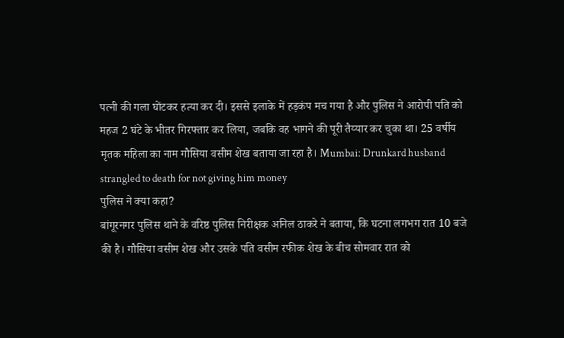पत्नी की गला घोंटकर हत्या कर दी। इससे इलाके में हड़कंप मच गया है और पुलिस ने आरोपी पति को महज 2 घंटे के भीतर गिरफ्तार कर लिया, जबकि वह भागने की पूरी तैय्यार कर चुका था। 25 वर्षीय मृतक महिला का नाम गौसिया वसीम शेख बताया जा रहा है। Mumbai: Drunkard husband strangled to death for not giving him money
पुलिस ने क्या कहा?
बांगूरनगर पुलिस थाने के वरिष्ठ पुलिस निरीक्षक अनिल ठाकरे ने बताया, कि घटना लगभग रात 10 बजे की है। गौसिया वसीम शेख और उसके पति वसीम रफीक शेख के बीच सोमवार रात को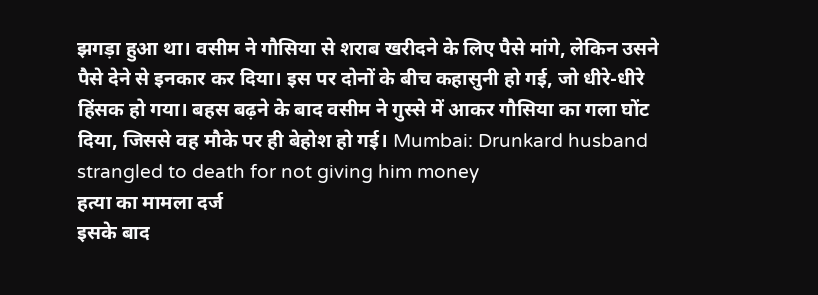झगड़ा हुआ था। वसीम ने गौसिया से शराब खरीदने के लिए पैसे मांगे, लेकिन उसने पैसे देने से इनकार कर दिया। इस पर दोनों के बीच कहासुनी हो गई, जो धीरे-धीरे हिंसक हो गया। बहस बढ़ने के बाद वसीम ने गुस्से में आकर गौसिया का गला घोंट दिया, जिससे वह मौके पर ही बेहोश हो गई। Mumbai: Drunkard husband strangled to death for not giving him money
हत्या का मामला दर्ज
इसके बाद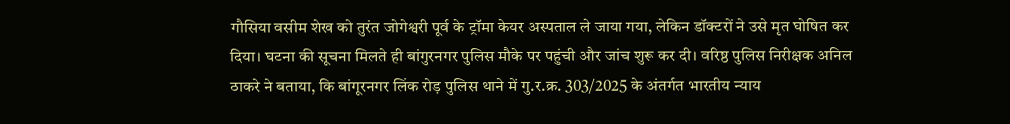गौसिया वसीम शेख को तुरंत जोगेश्वरी पूर्व के ट्रॉमा केयर अस्पताल ले जाया गया, लेकिन डॉक्टरों ने उसे मृत घोषित कर दिया। घटना की सूचना मिलते ही बांगुरनगर पुलिस मौके पर पहुंची और जांच शुरू कर दी। वरिष्ठ पुलिस निरीक्षक अनिल ठाकरे ने बताया, कि बांगूरनगर लिंक रोड़ पुलिस थाने में गु.र.क्र. 303/2025 के अंतर्गत भारतीय न्याय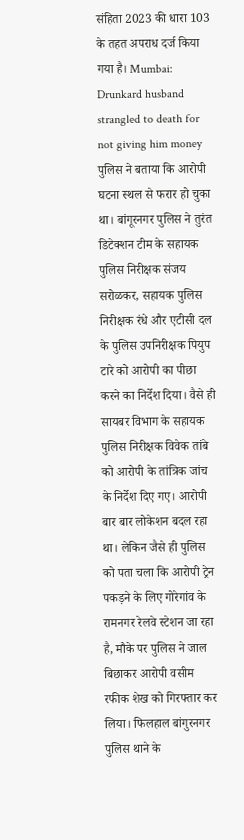संहिता 2023 की धारा 103 के तहत अपराध दर्ज किया गया है। Mumbai: Drunkard husband strangled to death for not giving him money
पुलिस ने बताया कि आरोपी घटना स्थल से फरार हो चुका था। बांगूरनगर पुलिस ने तुरंत डिटेक्शन टीम के सहायक पुलिस निरीक्षक संजय सरोळकर, सहायक पुलिस निरीक्षक रंधे और एटीसी दल के पुलिस उपनिरीक्षक पियुप टारे को आरोपी का पीछा करने का निर्देश दिया। वैसे ही सायबर विभाग के सहायक पुलिस निरीक्षक विवेक तांबे को आरोपी के तांत्रिक जांच के निर्देश दिए गए। आरोपी बार बार लोकेशन बदल रहा था। लेकिन जैसे ही पुलिस को पता चला कि आरोपी ट्रेन पकड़ने के लिए गोरेगांव के रामनगर रेलवे स्टेशन जा रहा है, मौके पर पुलिस ने जाल बिछाकर आरोपी वसीम रफीक शेख को गिरफ्तार कर लिया। फिलहाल बांगुरनगर पुलिस थाने के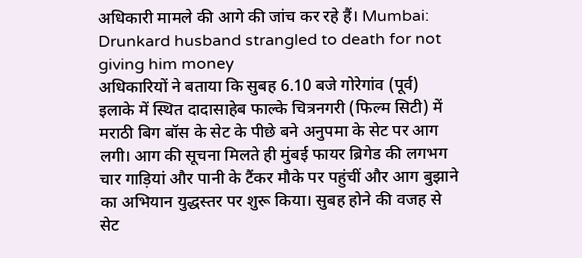अधिकारी मामले की आगे की जांच कर रहे हैं। Mumbai: Drunkard husband strangled to death for not giving him money
अधिकारियों ने बताया कि सुबह 6.10 बजे गोरेगांव (पूर्व) इलाके में स्थित दादासाहेब फाल्के चित्रनगरी (फिल्म सिटी) में मराठी बिग बॉस के सेट के पीछे बने अनुपमा के सेट पर आग लगी। आग की सूचना मिलते ही मुंबई फायर ब्रिगेड की लगभग चार गाड़ियां और पानी के टैंकर मौके पर पहुंचीं और आग बुझाने का अभियान युद्धस्तर पर शुरू किया। सुबह होने की वजह से सेट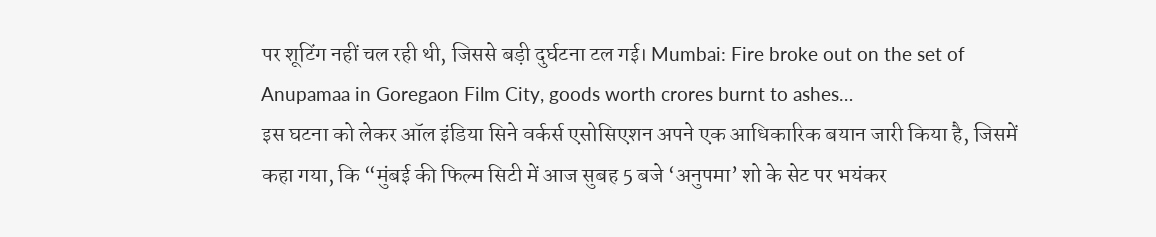पर शूटिंग नहीं चल रही थी, जिससे बड़ी दुर्घटना टल गई। Mumbai: Fire broke out on the set of Anupamaa in Goregaon Film City, goods worth crores burnt to ashes…
इस घटना को लेकर ऑल इंडिया सिने वर्कर्स एसोसिएशन अपने एक आधिकारिक बयान जारी किया है, जिसमें कहा गया, कि “मुंबई की फिल्म सिटी में आज सुबह 5 बजे ‘अनुपमा’ शो के सेट पर भयंकर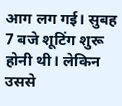आग लग गई। सुबह 7 बजे शूटिंग शुरू होनी थी। लेकिन उससे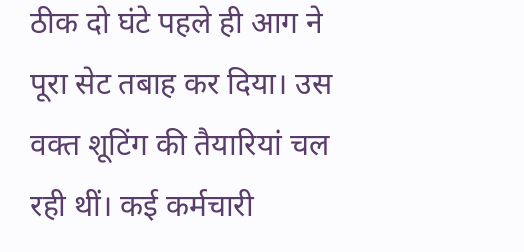ठीक दो घंटे पहले ही आग ने पूरा सेट तबाह कर दिया। उस वक्त शूटिंग की तैयारियां चल रही थीं। कई कर्मचारी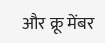और क्रू मेंबर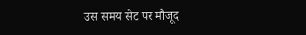उस समय सेट पर मौजूद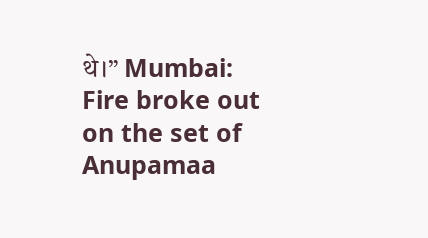थे।” Mumbai: Fire broke out on the set of Anupamaa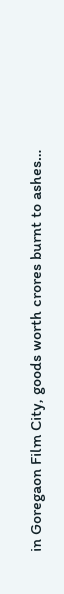in Goregaon Film City, goods worth crores burnt to ashes…